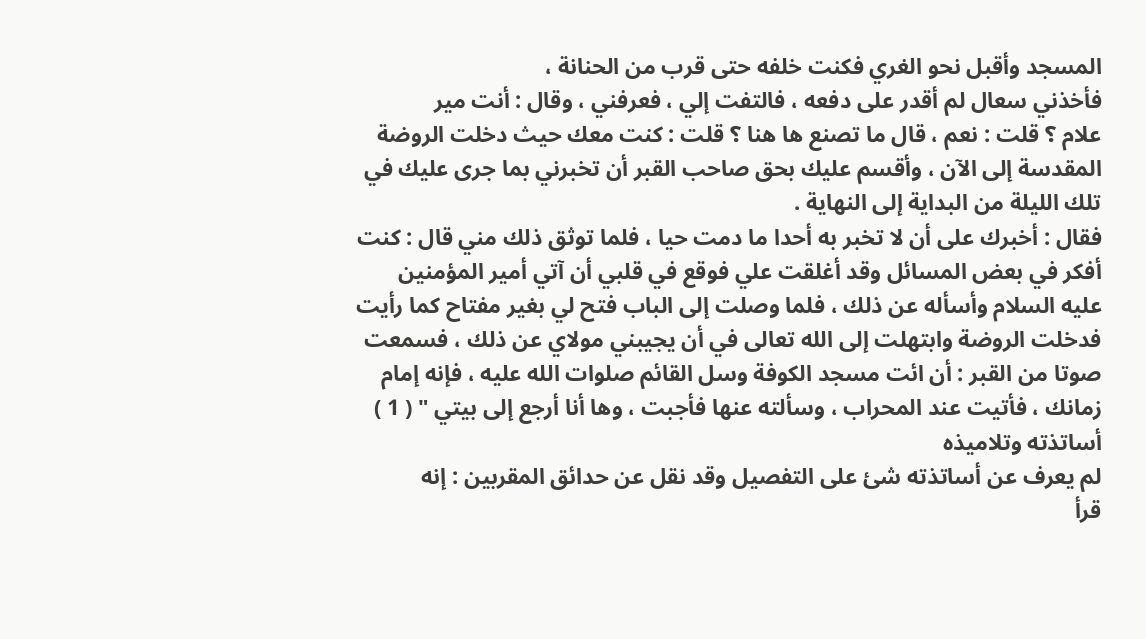المسجد وأقبل نحو الغري فكنت خلفه حتى قرب من الحنانة ،
فأخذني سعال لم أقدر على دفعه ، فالتفت إلي ، فعرفني ، وقال : أنت مير
علام ؟ قلت : نعم ، قال ما تصنع ها هنا ؟ قلت : كنت معك حيث دخلت الروضة
المقدسة إلى الآن ، وأقسم عليك بحق صاحب القبر أن تخبرني بما جرى عليك في
تلك الليلة من البداية إلى النهاية .
فقال : أخبرك على أن لا تخبر به أحدا ما دمت حيا ، فلما توثق ذلك مني قال : كنت
أفكر في بعض المسائل وقد أغلقت علي فوقع في قلبي أن آتي أمير المؤمنين
عليه السلام وأسأله عن ذلك ، فلما وصلت إلى الباب فتح لي بغير مفتاح كما رأيت
فدخلت الروضة وابتهلت إلى الله تعالى في أن يجيبني مولاي عن ذلك ، فسمعت
صوتا من القبر : أن ائت مسجد الكوفة وسل القائم صلوات الله عليه ، فإنه إمام
زمانك ، فأتيت عند المحراب ، وسألته عنها فأجبت ، وها أنا أرجع إلى بيتي " ( 1 )
أساتذته وتلاميذه
لم يعرف عن أساتذته شئ على التفصيل وقد نقل عن حدائق المقربين : إنه
قرأ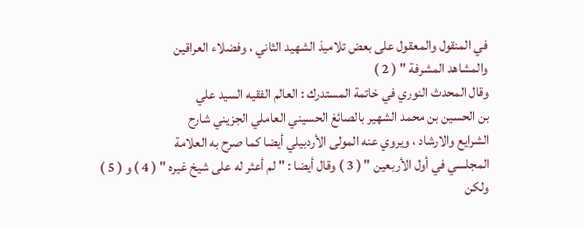في المنقول والمعقول على بعض تلاميذ الشهيد الثاني ، وفضلاء العراقين
والمشاهد المشرفة " ( 2 )
وقال المحدث النوري في خاتمة المستدرك : العالم الفقيه السيد علي
بن الحسين بن محمد الشهير بالصائغ الحسيني العاملي الجزيني شارح
الشرايع والارشاد ، ويروي عنه المولى الأردبيلي أيضا كما صرح به العلامة
المجلسي في أول الأربعين " ( 3 ) وقال أيضا : " لم أعثر له على شيخ غيره " ( 4 ) و ( 5 )
ولكن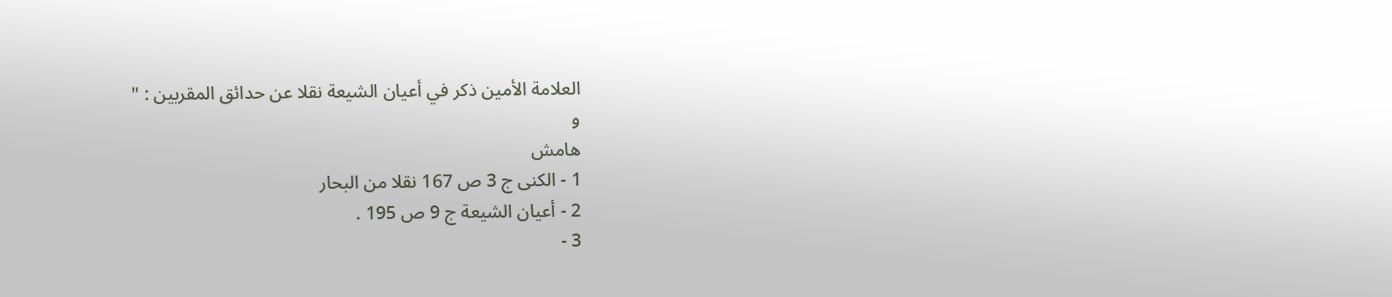العلامة الأمين ذكر في أعيان الشيعة نقلا عن حدائق المقربين : "
و
هامش
1 - الكنى ج 3 ص 167 نقلا من البحار
2 - أعيان الشيعة ج 9 ص 195 .
3 -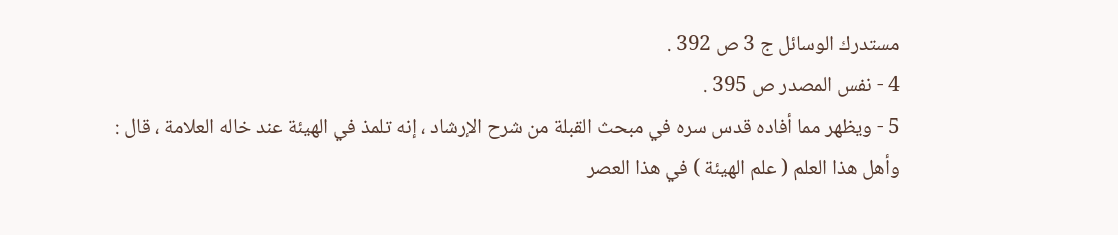مستدرك الوسائل ج 3 ص 392 .
4 - نفس المصدر ص 395 .
5 - ويظهر مما أفاده قدس سره في مبحث القبلة من شرح الإرشاد ، إنه تلمذ في الهيئة عند خاله العلامة ، قال :
وأهل هذا العلم ( علم الهيئة ) في هذا العصر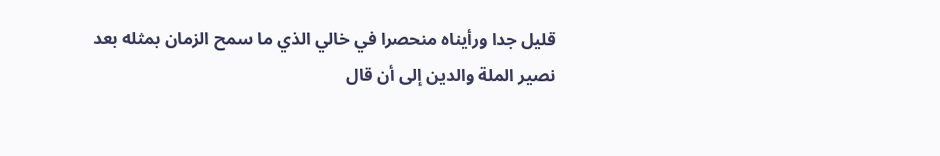قليل جدا ورأيناه منحصرا في خالي الذي ما سمح الزمان بمثله بعد
نصير الملة والدين إلى أن قال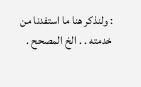: ولنذكر هنا ما استفدنا من خدمته . . الخ المصحح .